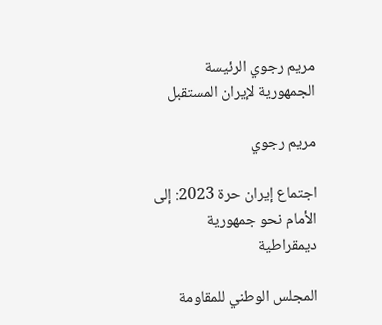مريم رجوي الرئيسة الجمهورية لإيران المستقبل

مريم رجوي

اجتماع إيران حرة 2023: إلى الأمام نحو جمهورية ديمقراطية

المجلس الوطني للمقاومة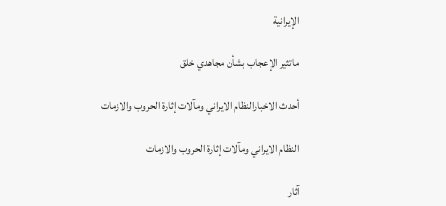الإيرانية

ماتثير الإعجاب بشأن مجاهدي خلق

أحدث الاخبارالنظام الايراني ومآلات إثارة الحروب والازمات

النظام الايراني ومآلات إثارة الحروب والازمات

آثار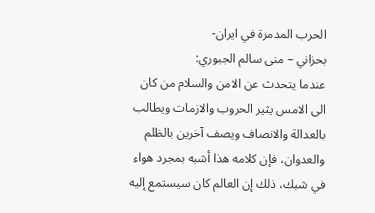الحرب المدمرة في ایران-
بحزاني – منى سالم الجبوري:
عندما يتحدث عن الامن والسلام من کان الى الامس يثير الحروب والازمات ويطالب بالعدالة والانصاف ويصف آخرين بالظلم والعدوان، فإن کلامه هذا أشبه بمجرد هواء في شبك، ذلك إن العالم کان سيستمع إليه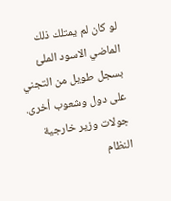لو کان لم يمتلك ذلك الماضي الاسود الملئ بسجل طويل من التجني على دول وشعوب أخرى.
جولات وزير خارجية النظام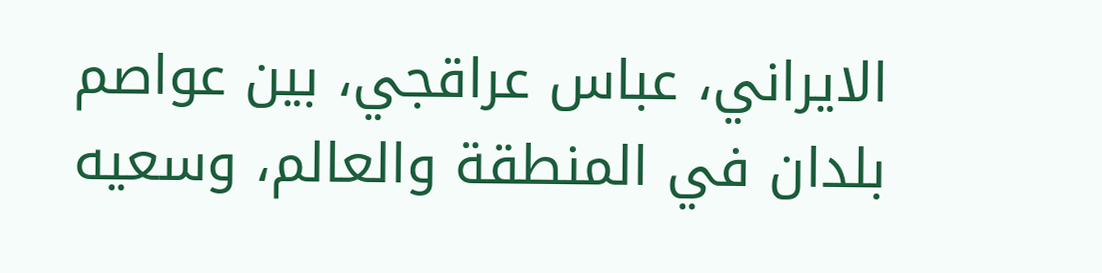الايراني، عباس عراقجي، بين عواصم بلدان في المنطقة والعالم، وسعيه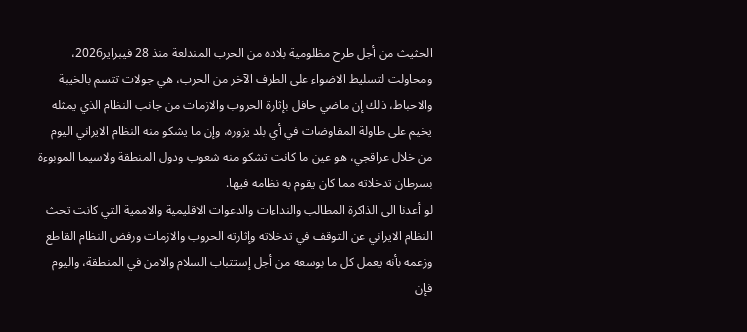الحثيث من أجل طرح مظلومية بلاده من الحرب المندلعة منذ 28 فيبراير2026، ومحاولت لتسليط الاضواء على الطرف الآخر من الحرب، هي جولات تتسم بالخيبة والاحباط، ذلك إن ماضي حافل بإثارة الحروب والازمات من جانب النظام الذي يمثله يخيم على طاولة المفاوضات في أي بلد يزورە، وإن ما يشکو منه النظام الايراني اليوم من خلال عراقجي، هو عين ما کانت تشکو منه شعوب ودول المنطقة ولاسيما الموبوءة بسرطان تدخلاته مما کان يقوم به نظامه فيها.
لو أعدنا الى الذاکرة المطالب والنداءات والدعوات الاقليمية والاممية التي کانت تحث النظام الايراني عن التوقف في تدخلاته وإثارته الحروب والازمات ورفض النظام القاطع وزعمه بأنه يعمل کل ما بوسعه من أجل إستتباب السلام والامن في المنطقة، واليوم فإن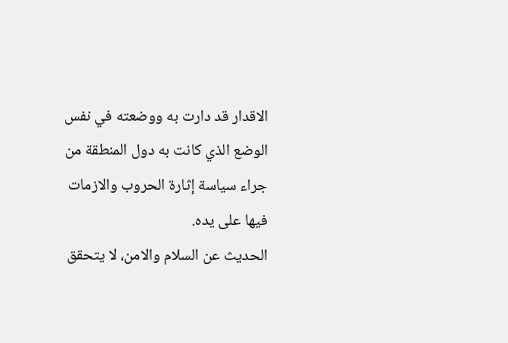الاقدار قد دارت به ووضعته في نفس الوضع الذي کانت به دول المنطقة من جراء سياسة إثارة الحروب والازمات فيها على يده.
الحديث عن السلام والامن، لا يتحقق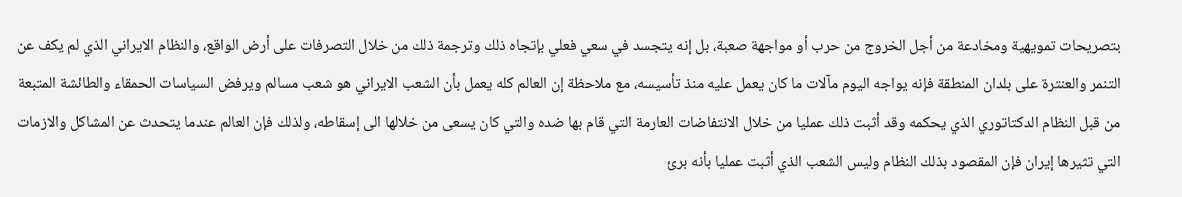بتصريحات تمويهية ومخادعة من أجل الخروج من حرب أو مواجهة صعبة، بل إنه يتجسد في سعي فعلي بإتجاه ذلك وترجمة ذلك من خلال التصرفات على أرض الواقع، والنظام الايراني الذي لم يکف عن التنمر والعنترة على بلدان المنطقة فإنه يواجه اليوم مآلات ما کان يعمل عليه منذ تأسيسه، مع ملاحظة إن العالم کله يعمل بأن الشعب الايراني هو شعب مسالم ويرفض السياسات الحمقاء والطائشة المتبعة من قبل النظام الدکتاتوري الذي يحکمه وقد أثبت ذلك عمليا من خلال الانتفاضات العارمة التي قام بها ضده والتي کان يسعى من خلالها الى إسقاطه، ولذلك فإن العالم عندما يتحدث عن المشاکل والازمات التي تثيرها إيران فإن المقصود بذلك النظام وليس الشعب الذي أثبت عمليا بأنه برئ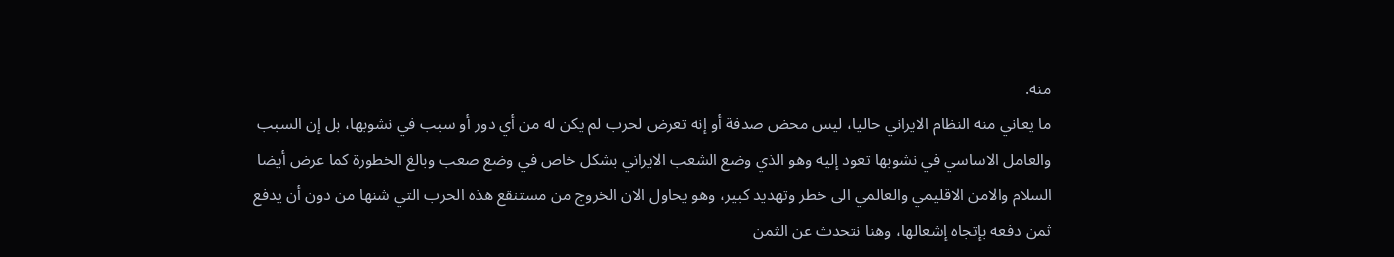منه.
ما يعاني منه النظام الايراني حاليا، ليس محض صدفة أو إنه تعرض لحرب لم يکن له من أي دور أو سبب في نشوبها، بل إن السبب والعامل الاساسي في نشوبها تعود إليه وهو الذي وضع الشعب الايراني بشکل خاص في وضع صعب وبالغ الخطورة کما عرض أيضا السلام والامن الاقليمي والعالمي الى خطر وتهديد کبير، وهو يحاول الان الخروج من مستنقع هذه الحرب التي شنها من دون أن يدفع ثمن دفعه بإتجاه إشعالها، وهنا نتحدث عن الثمن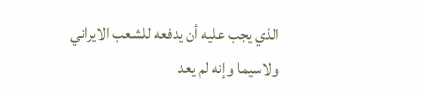الذي يجب عليه أن يدفعه للشعب الايراني ولاسيما وإنه لم يعد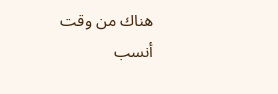هناك من وقت أنسب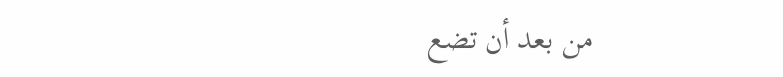من بعد أن تضع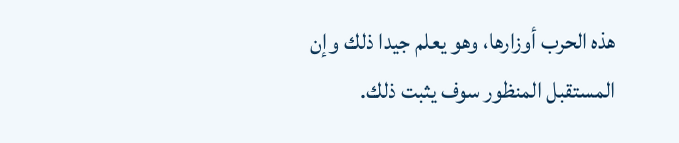هذه الحرب أوزارها، وهو يعلم جيدا ذلك وإن المستقبل المنظور سوف يثبت ذلك.